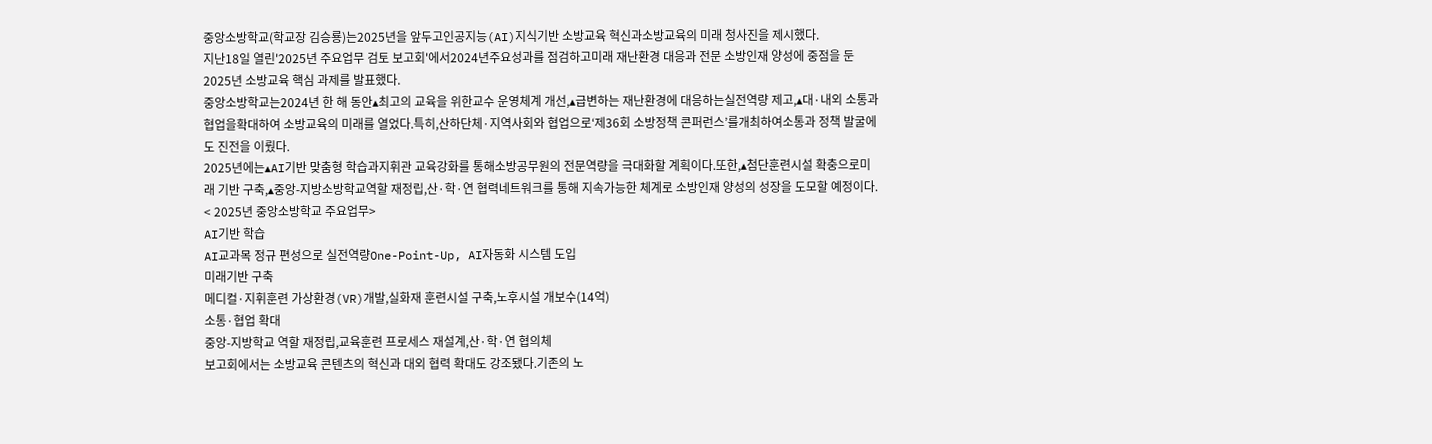중앙소방학교(학교장 김승룡)는2025년을 앞두고인공지능(AI)지식기반 소방교육 혁신과소방교육의 미래 청사진을 제시했다.
지난18일 열린'2025년 주요업무 검토 보고회'에서2024년주요성과를 점검하고미래 재난환경 대응과 전문 소방인재 양성에 중점을 둔2025년 소방교육 핵심 과제를 발표했다.
중앙소방학교는2024년 한 해 동안▴최고의 교육을 위한교수 운영체계 개선,▴급변하는 재난환경에 대응하는실전역량 제고,▴대·내외 소통과 협업을확대하여 소방교육의 미래를 열었다.특히,산하단체·지역사회와 협업으로‘제36회 소방정책 콘퍼런스’를개최하여소통과 정책 발굴에도 진전을 이뤘다.
2025년에는▴AI기반 맞춤형 학습과지휘관 교육강화를 통해소방공무원의 전문역량을 극대화할 계획이다.또한,▴첨단훈련시설 확충으로미래 기반 구축,▴중앙-지방소방학교역할 재정립,산·학·연 협력네트워크를 통해 지속가능한 체계로 소방인재 양성의 성장을 도모할 예정이다.
< 2025년 중앙소방학교 주요업무>
AI기반 학습
AI교과목 정규 편성으로 실전역량One-Point-Up, AI자동화 시스템 도입
미래기반 구축
메디컬·지휘훈련 가상환경(VR)개발,실화재 훈련시설 구축,노후시설 개보수(14억)
소통·협업 확대
중앙-지방학교 역할 재정립,교육훈련 프로세스 재설계,산·학·연 협의체
보고회에서는 소방교육 콘텐츠의 혁신과 대외 협력 확대도 강조됐다.기존의 노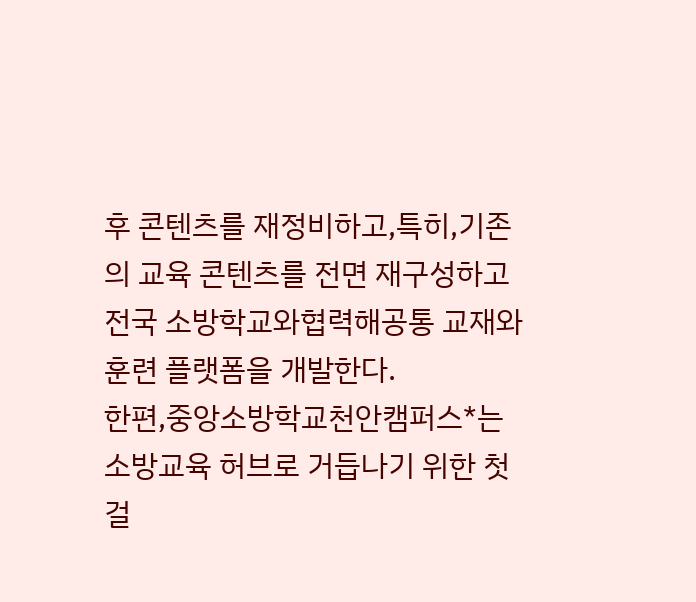후 콘텐츠를 재정비하고,특히,기존의 교육 콘텐츠를 전면 재구성하고 전국 소방학교와협력해공통 교재와 훈련 플랫폼을 개발한다.
한편,중앙소방학교천안캠퍼스*는소방교육 허브로 거듭나기 위한 첫걸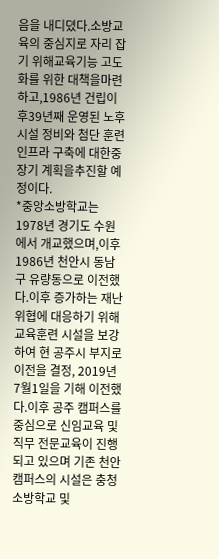음을 내디뎠다.소방교육의 중심지로 자리 잡기 위해교육기능 고도화를 위한 대책을마련하고,1986년 건립이후39년째 운영된 노후시설 정비와 첨단 훈련 인프라 구축에 대한중장기 계획을추진할 예정이다.
*중앙소방학교는1978년 경기도 수원에서 개교했으며,이후1986년 천안시 동남구 유량동으로 이전했다.이후 증가하는 재난 위협에 대응하기 위해 교육훈련 시설을 보강하여 현 공주시 부지로 이전을 결정, 2019년7월1일을 기해 이전했다.이후 공주 캠퍼스를 중심으로 신임교육 및 직무 전문교육이 진행되고 있으며 기존 천안캠퍼스의 시설은 충청소방학교 및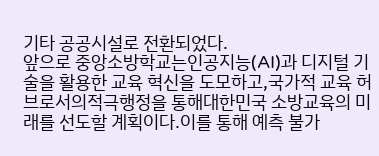기타 공공시설로 전환되었다.
앞으로 중앙소방학교는인공지능(AI)과 디지털 기술을 활용한 교육 혁신을 도모하고,국가적 교육 허브로서의적극행정을 통해대한민국 소방교육의 미래를 선도할 계획이다.이를 통해 예측 불가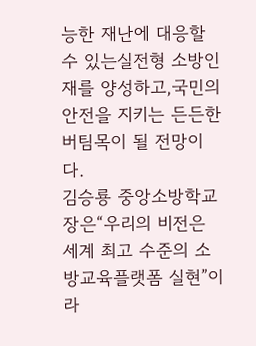능한 재난에 대응할 수 있는실전형 소방인재를 양성하고,국민의 안전을 지키는 든든한 버팀목이 될 전망이다.
김승룡 중앙소방학교장은“우리의 비전은 세계 최고 수준의 소방교육플랫폼 실현”이라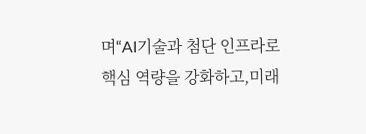며“AI기술과 첨단 인프라로핵심 역량을 강화하고,미래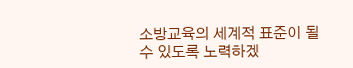소방교육의 세계적 표준이 될 수 있도록 노력하겠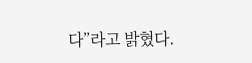다”라고 밝혔다.